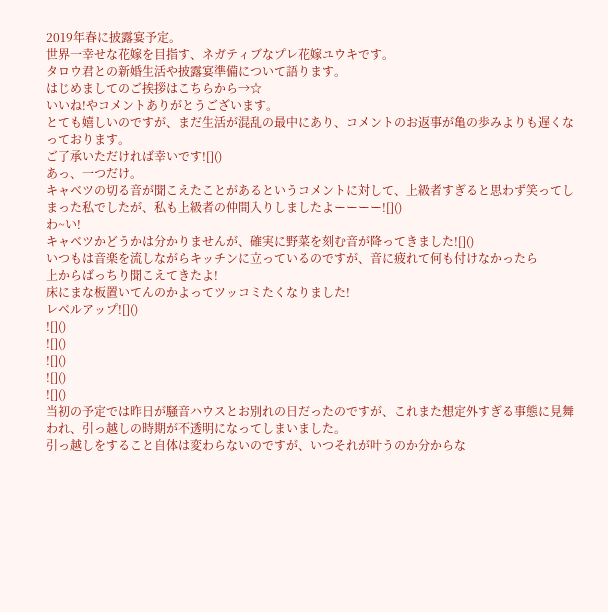2019年春に披露宴予定。
世界一幸せな花嫁を目指す、ネガティブなプレ花嫁ユウキです。
タロウ君との新婚生活や披露宴準備について語ります。
はじめましてのご挨拶はこちらから→☆
いいね!やコメントありがとうございます。
とても嬉しいのですが、まだ生活が混乱の最中にあり、コメントのお返事が亀の歩みよりも遅くなっております。
ご了承いただければ幸いです![]()
あっ、一つだけ。
キャベツの切る音が聞こえたことがあるというコメントに対して、上級者すぎると思わず笑ってしまった私でしたが、私も上級者の仲間入りしましたよーーーー![]()
わ~い!
キャベツかどうかは分かりませんが、確実に野菜を刻む音が降ってきました![]()
いつもは音楽を流しながらキッチンに立っているのですが、音に疲れて何も付けなかったら
上からばっちり聞こえてきたよ!
床にまな板置いてんのかよってツッコミたくなりました!
レベルアップ![]()
![]()
![]()
![]()
![]()
![]()
当初の予定では昨日が騒音ハウスとお別れの日だったのですが、これまた想定外すぎる事態に見舞われ、引っ越しの時期が不透明になってしまいました。
引っ越しをすること自体は変わらないのですが、いつそれが叶うのか分からな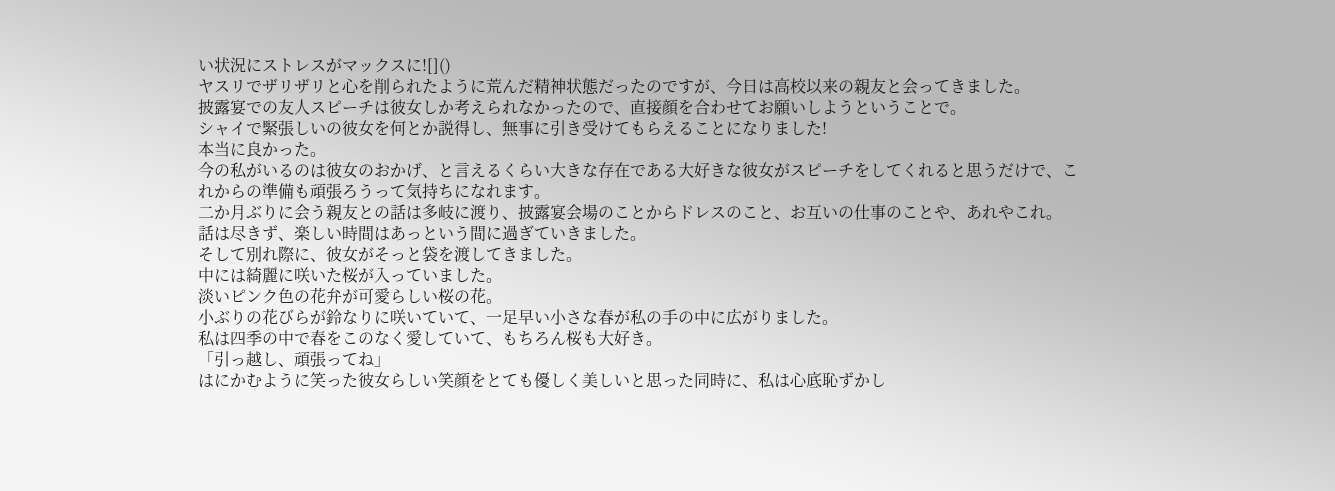い状況にストレスがマックスに![]()
ヤスリでザリザリと心を削られたように荒んだ精神状態だったのですが、今日は高校以来の親友と会ってきました。
披露宴での友人スピーチは彼女しか考えられなかったので、直接顔を合わせてお願いしようということで。
シャイで緊張しいの彼女を何とか説得し、無事に引き受けてもらえることになりました!
本当に良かった。
今の私がいるのは彼女のおかげ、と言えるくらい大きな存在である大好きな彼女がスピーチをしてくれると思うだけで、これからの準備も頑張ろうって気持ちになれます。
二か月ぶりに会う親友との話は多岐に渡り、披露宴会場のことからドレスのこと、お互いの仕事のことや、あれやこれ。
話は尽きず、楽しい時間はあっという間に過ぎていきました。
そして別れ際に、彼女がそっと袋を渡してきました。
中には綺麗に咲いた桜が入っていました。
淡いピンク色の花弁が可愛らしい桜の花。
小ぶりの花びらが鈴なりに咲いていて、一足早い小さな春が私の手の中に広がりました。
私は四季の中で春をこのなく愛していて、もちろん桜も大好き。
「引っ越し、頑張ってね」
はにかむように笑った彼女らしい笑顔をとても優しく美しいと思った同時に、私は心底恥ずかし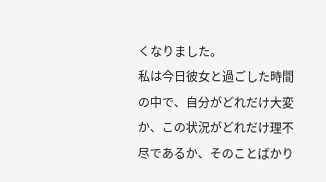くなりました。
私は今日彼女と過ごした時間の中で、自分がどれだけ大変か、この状況がどれだけ理不尽であるか、そのことばかり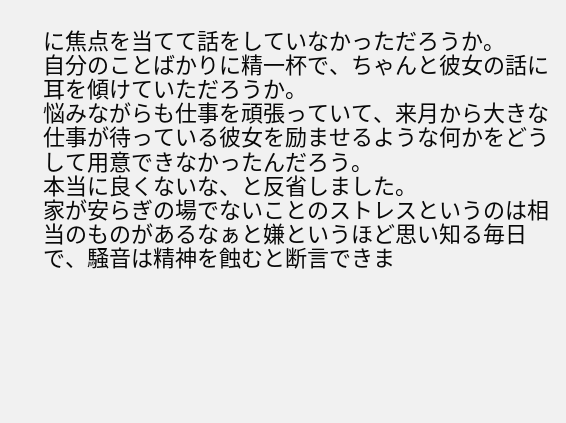に焦点を当てて話をしていなかっただろうか。
自分のことばかりに精一杯で、ちゃんと彼女の話に耳を傾けていただろうか。
悩みながらも仕事を頑張っていて、来月から大きな仕事が待っている彼女を励ませるような何かをどうして用意できなかったんだろう。
本当に良くないな、と反省しました。
家が安らぎの場でないことのストレスというのは相当のものがあるなぁと嫌というほど思い知る毎日で、騒音は精神を蝕むと断言できま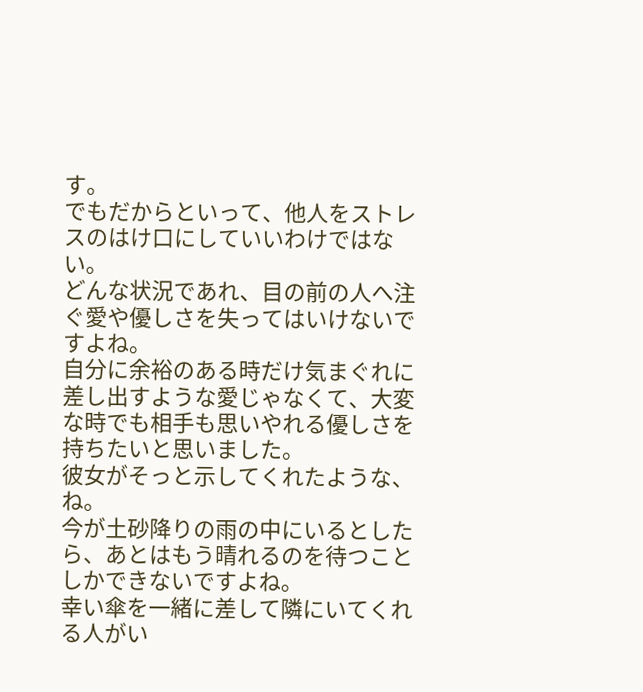す。
でもだからといって、他人をストレスのはけ口にしていいわけではない。
どんな状況であれ、目の前の人へ注ぐ愛や優しさを失ってはいけないですよね。
自分に余裕のある時だけ気まぐれに差し出すような愛じゃなくて、大変な時でも相手も思いやれる優しさを持ちたいと思いました。
彼女がそっと示してくれたような、ね。
今が土砂降りの雨の中にいるとしたら、あとはもう晴れるのを待つことしかできないですよね。
幸い傘を一緒に差して隣にいてくれる人がい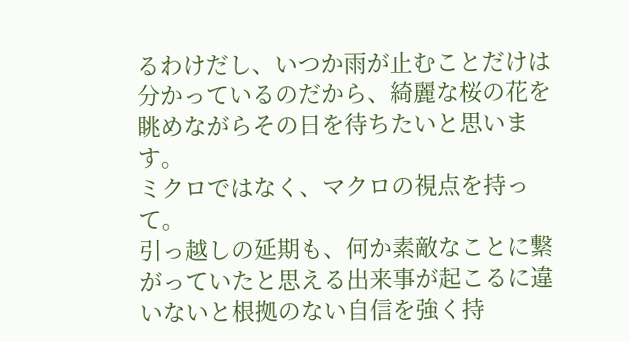るわけだし、いつか雨が止むことだけは分かっているのだから、綺麗な桜の花を眺めながらその日を待ちたいと思います。
ミクロではなく、マクロの視点を持って。
引っ越しの延期も、何か素敵なことに繋がっていたと思える出来事が起こるに違いないと根拠のない自信を強く持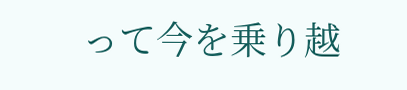って今を乗り越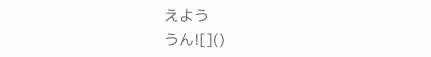えよう
うん![]()